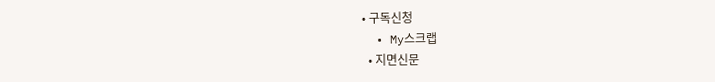• 구독신청
  • My스크랩
  • 지면신문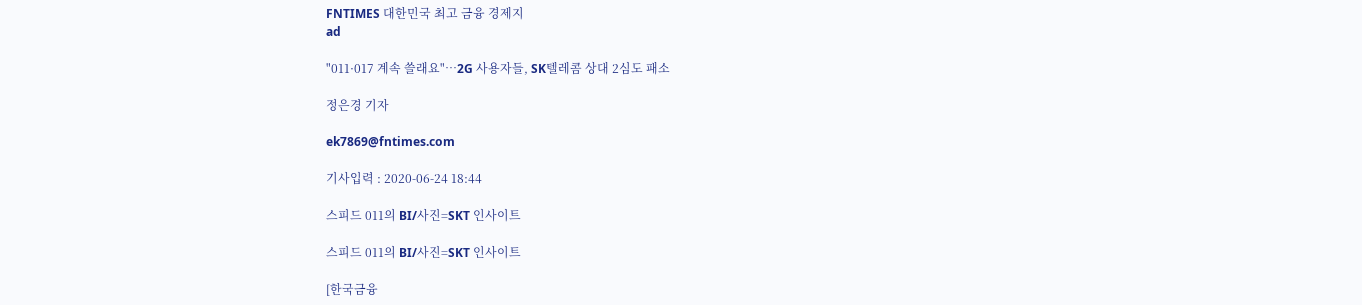FNTIMES 대한민국 최고 금융 경제지
ad

"011·017 계속 쓸래요"…2G 사용자들, SK텔레콤 상대 2심도 패소

정은경 기자

ek7869@fntimes.com

기사입력 : 2020-06-24 18:44

스피드 011의 BI/사진=SKT 인사이트

스피드 011의 BI/사진=SKT 인사이트

[한국금융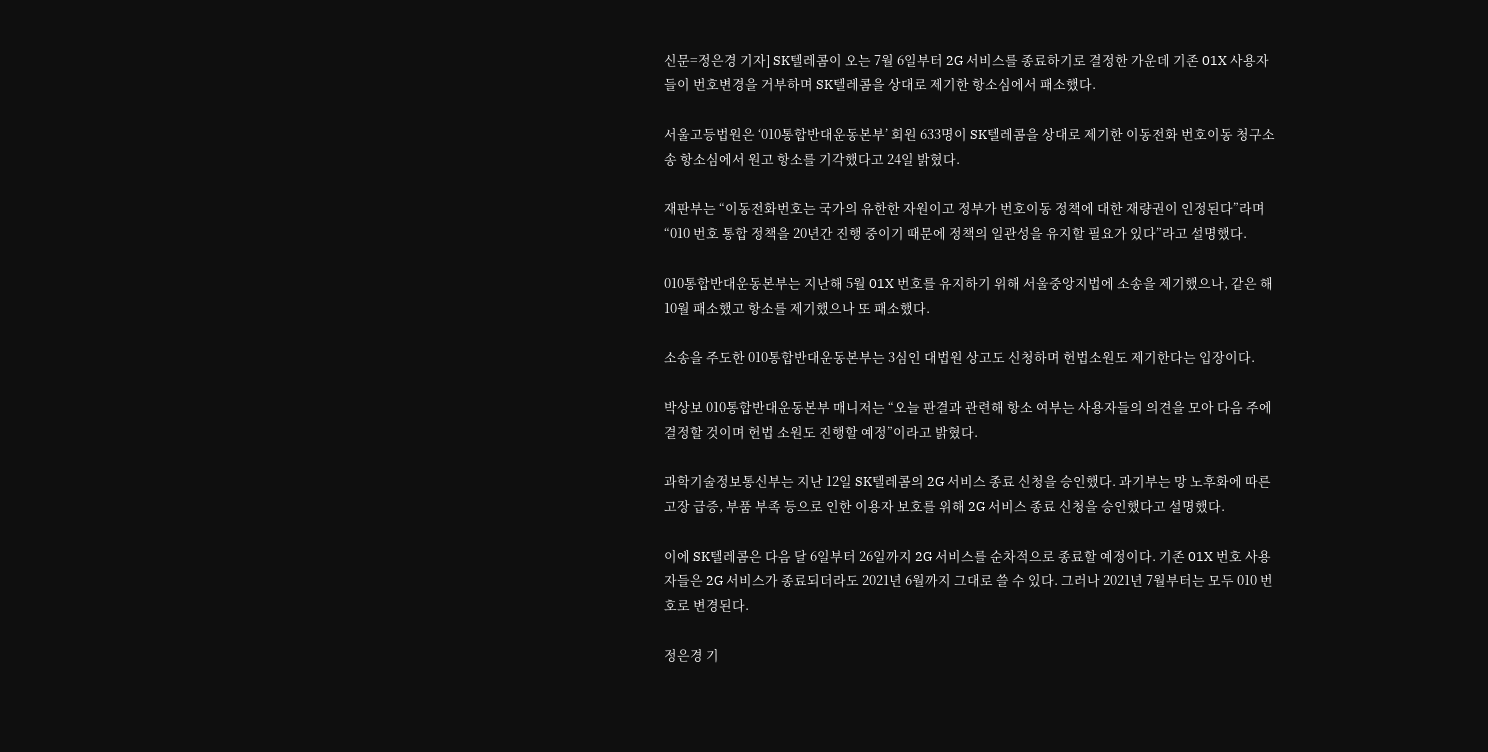신문=정은경 기자] SK텔레콤이 오는 7월 6일부터 2G 서비스를 종료하기로 결정한 가운데 기존 01X 사용자들이 번호변경을 거부하며 SK텔레콤을 상대로 제기한 항소심에서 패소했다.

서울고등법원은 ‘010통합반대운동본부’ 회원 633명이 SK텔레콤을 상대로 제기한 이동전화 번호이동 청구소송 항소심에서 원고 항소를 기각했다고 24일 밝혔다.

재판부는 “이동전화번호는 국가의 유한한 자원이고 정부가 번호이동 정책에 대한 재량권이 인정된다”라며 “010 번호 통합 정책을 20년간 진행 중이기 때문에 정책의 일관성을 유지할 필요가 있다”라고 설명했다.

010통합반대운동본부는 지난해 5월 01X 번호를 유지하기 위해 서울중앙지법에 소송을 제기했으나, 같은 해 10월 패소했고 항소를 제기했으나 또 패소했다.

소송을 주도한 010통합반대운동본부는 3심인 대법원 상고도 신청하며 헌법소원도 제기한다는 입장이다.

박상보 010통합반대운동본부 매니저는 “오늘 판결과 관련해 항소 여부는 사용자들의 의견을 모아 다음 주에 결정할 것이며 헌법 소원도 진행할 예정”이라고 밝혔다.

과학기술정보통신부는 지난 12일 SK텔레콤의 2G 서비스 종료 신청을 승인했다. 과기부는 망 노후화에 따른 고장 급증, 부품 부족 등으로 인한 이용자 보호를 위해 2G 서비스 종료 신청을 승인했다고 설명했다.

이에 SK텔레콤은 다음 달 6일부터 26일까지 2G 서비스를 순차적으로 종료할 예정이다. 기존 01X 번호 사용자들은 2G 서비스가 종료되더라도 2021년 6월까지 그대로 쓸 수 있다. 그러나 2021년 7월부터는 모두 010 번호로 변경된다.

정은경 기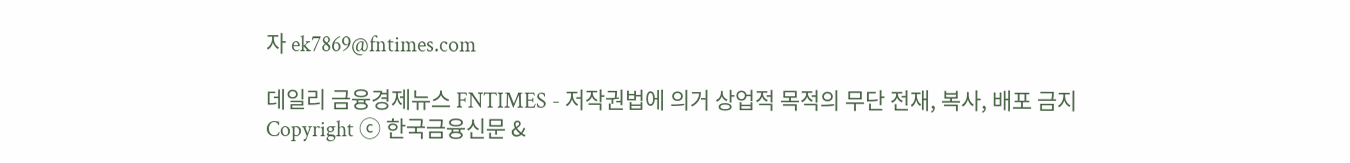자 ek7869@fntimes.com

데일리 금융경제뉴스 FNTIMES - 저작권법에 의거 상업적 목적의 무단 전재, 복사, 배포 금지
Copyright ⓒ 한국금융신문 &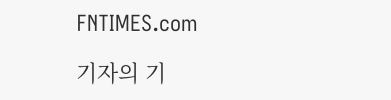FNTIMES.com

기자의 기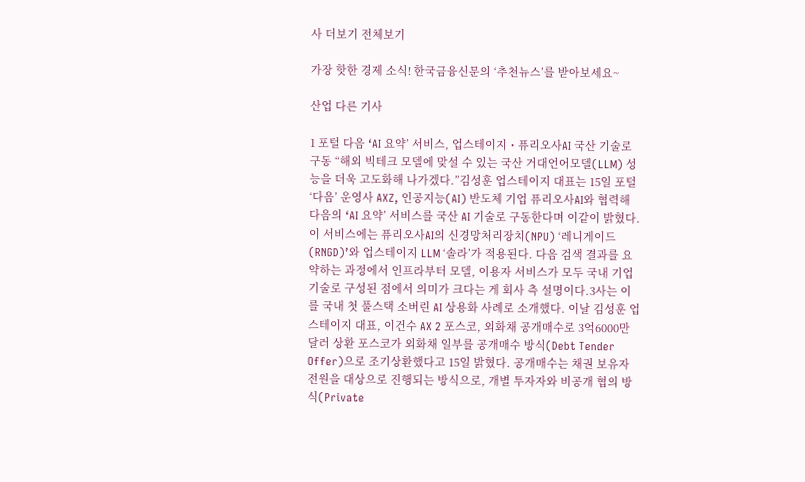사 더보기 전체보기

가장 핫한 경제 소식! 한국금융신문의 ‘추천뉴스’를 받아보세요~

산업 다른 기사

1 포털 다음 ‘AI 요약’ 서비스, 업스테이지・퓨리오사AI 국산 기술로 구동 “해외 빅테크 모델에 맞설 수 있는 국산 거대언어모델(LLM) 성능을 더욱 고도화해 나가겠다.”김성훈 업스테이지 대표는 15일 포털 ‘다음’ 운영사 AXZ, 인공지능(AI) 반도체 기업 퓨리오사AI와 협력해 다음의 ‘AI 요약’ 서비스를 국산 AI 기술로 구동한다며 이같이 밝혔다.이 서비스에는 퓨리오사AI의 신경망처리장치(NPU) ‘레니게이드(RNGD)’와 업스테이지 LLM ‘솔라’가 적용된다. 다음 검색 결과를 요약하는 과정에서 인프라부터 모델, 이용자 서비스가 모두 국내 기업 기술로 구성된 점에서 의미가 크다는 게 회사 측 설명이다.3사는 이를 국내 첫 풀스택 소버린 AI 상용화 사례로 소개했다. 이날 김성훈 업스테이지 대표, 이건수 AX 2 포스코, 외화채 공개매수로 3억6000만 달러 상환 포스코가 외화채 일부를 공개매수 방식(Debt Tender Offer)으로 조기상환했다고 15일 밝혔다. 공개매수는 채권 보유자 전원을 대상으로 진행되는 방식으로, 개별 투자자와 비공개 협의 방식(Private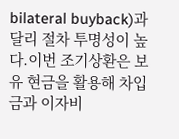bilateral buyback)과 달리 절차 투명성이 높다.이번 조기상환은 보유 현금을 활용해 차입금과 이자비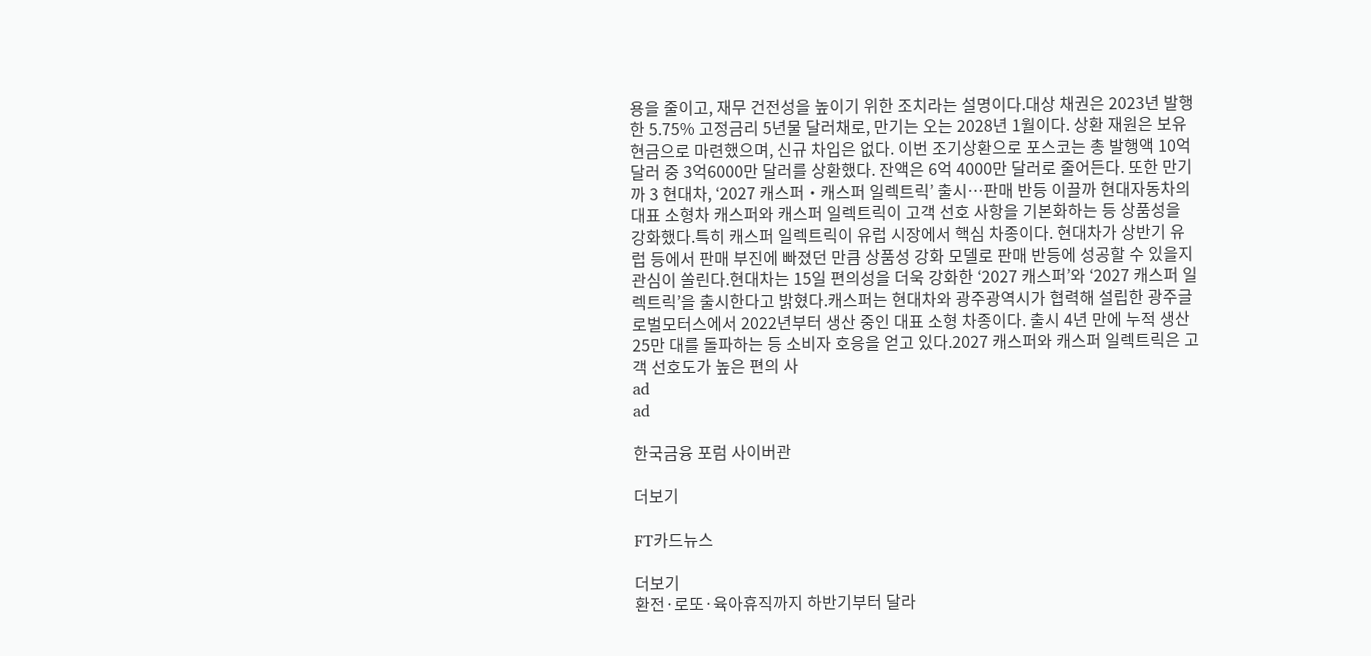용을 줄이고, 재무 건전성을 높이기 위한 조치라는 설명이다.대상 채권은 2023년 발행한 5.75% 고정금리 5년물 달러채로, 만기는 오는 2028년 1월이다. 상환 재원은 보유 현금으로 마련했으며, 신규 차입은 없다. 이번 조기상환으로 포스코는 총 발행액 10억 달러 중 3억6000만 달러를 상환했다. 잔액은 6억 4000만 달러로 줄어든다. 또한 만기까 3 현대차, ‘2027 캐스퍼‧캐스퍼 일렉트릭’ 출시…판매 반등 이끌까 현대자동차의 대표 소형차 캐스퍼와 캐스퍼 일렉트릭이 고객 선호 사항을 기본화하는 등 상품성을 강화했다.특히 캐스퍼 일렉트릭이 유럽 시장에서 핵심 차종이다. 현대차가 상반기 유럽 등에서 판매 부진에 빠졌던 만큼 상품성 강화 모델로 판매 반등에 성공할 수 있을지 관심이 쏠린다.현대차는 15일 편의성을 더욱 강화한 ‘2027 캐스퍼’와 ‘2027 캐스퍼 일렉트릭’을 출시한다고 밝혔다.캐스퍼는 현대차와 광주광역시가 협력해 설립한 광주글로벌모터스에서 2022년부터 생산 중인 대표 소형 차종이다. 출시 4년 만에 누적 생산 25만 대를 돌파하는 등 소비자 호응을 얻고 있다.2027 캐스퍼와 캐스퍼 일렉트릭은 고객 선호도가 높은 편의 사
ad
ad

한국금융 포럼 사이버관

더보기

FT카드뉴스

더보기
환전·로또·육아휴직까지 하반기부터 달라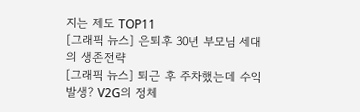지는 제도 TOP11
[그래픽 뉴스] 은퇴후 30년 부모님 세대의 생존전략
[그래픽 뉴스] 퇴근 후 주차했는데 수익 발생? V2G의 정체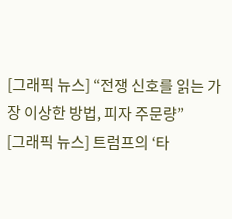[그래픽 뉴스] “전쟁 신호를 읽는 가장 이상한 방법, 피자 주문량”
[그래픽 뉴스] 트럼프의 ‘타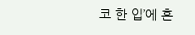코 한 입’에 흔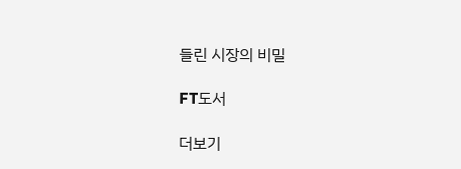들린 시장의 비밀

FT도서

더보기